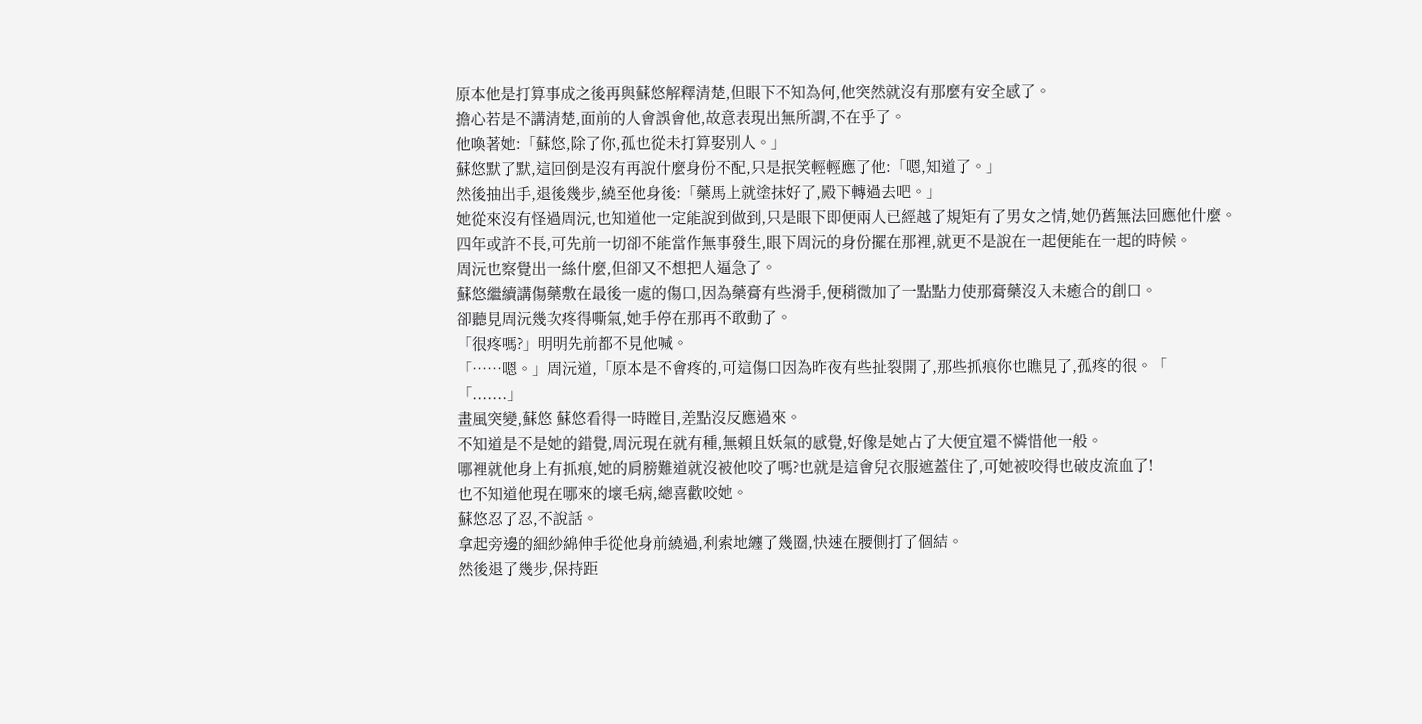原本他是打算事成之後再與蘇悠解釋清楚,但眼下不知為何,他突然就沒有那麼有安全感了。
擔心若是不講清楚,面前的人會誤會他,故意表現出無所謂,不在乎了。
他喚著她:「蘇悠,除了你,孤也從未打算娶別人。」
蘇悠默了默,這回倒是沒有再說什麼身份不配,只是抿笑輕輕應了他:「嗯,知道了。」
然後抽出手,退後幾步,繞至他身後:「藥馬上就塗抹好了,殿下轉過去吧。」
她從來沒有怪過周沅,也知道他一定能說到做到,只是眼下即便兩人已經越了規矩有了男女之情,她仍舊無法回應他什麼。
四年或許不長,可先前一切卻不能當作無事發生,眼下周沅的身份擺在那裡,就更不是說在一起便能在一起的時候。
周沅也察覺出一絲什麼,但卻又不想把人逼急了。
蘇悠繼續講傷藥敷在最後一處的傷口,因為藥膏有些滑手,便稍微加了一點點力使那膏藥沒入未癒合的創口。
卻聽見周沅幾次疼得嘶氣,她手停在那再不敢動了。
「很疼嗎?」明明先前都不見他喊。
「……嗯。」周沅道,「原本是不會疼的,可這傷口因為昨夜有些扯裂開了,那些抓痕你也瞧見了,孤疼的很。「
「.......」
畫風突變,蘇悠 蘇悠看得一時瞠目,差點沒反應過來。
不知道是不是她的錯覺,周沅現在就有種,無賴且妖氣的感覺,好像是她占了大便宜還不憐惜他一般。
哪裡就他身上有抓痕,她的肩膀難道就沒被他咬了嗎?也就是這會兒衣服遮蓋住了,可她被咬得也破皮流血了!
也不知道他現在哪來的壞毛病,總喜歡咬她。
蘇悠忍了忍,不說話。
拿起旁邊的細紗綿伸手從他身前繞過,利索地纏了幾圈,快速在腰側打了個結。
然後退了幾步,保持距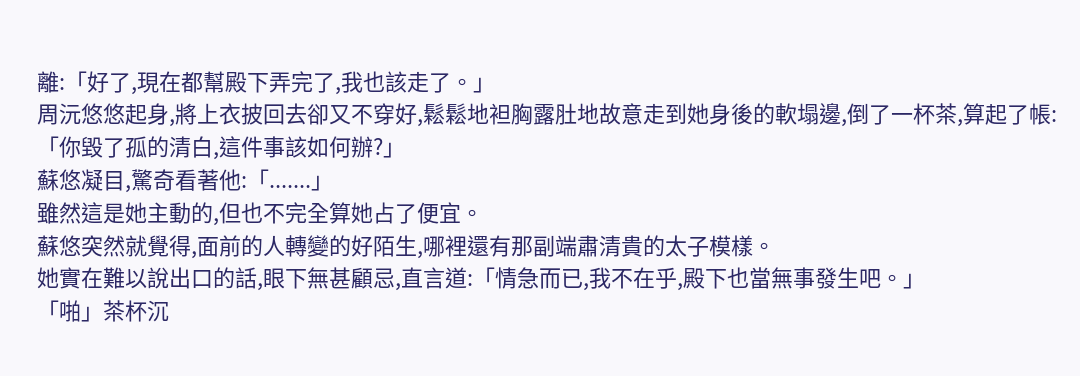離:「好了,現在都幫殿下弄完了,我也該走了。」
周沅悠悠起身,將上衣披回去卻又不穿好,鬆鬆地袒胸露肚地故意走到她身後的軟塌邊,倒了一杯茶,算起了帳:「你毀了孤的清白,這件事該如何辦?」
蘇悠凝目,驚奇看著他:「.......」
雖然這是她主動的,但也不完全算她占了便宜。
蘇悠突然就覺得,面前的人轉變的好陌生,哪裡還有那副端肅清貴的太子模樣。
她實在難以說出口的話,眼下無甚顧忌,直言道:「情急而已,我不在乎,殿下也當無事發生吧。」
「啪」茶杯沉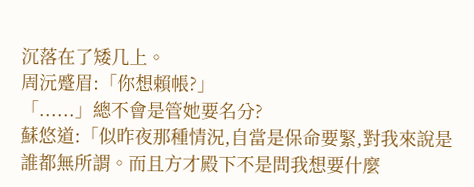沉落在了矮几上。
周沅蹙眉:「你想賴帳?」
「......」總不會是管她要名分?
蘇悠道:「似昨夜那種情況,自當是保命要緊,對我來說是誰都無所謂。而且方才殿下不是問我想要什麼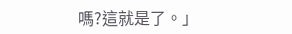嗎?這就是了。」